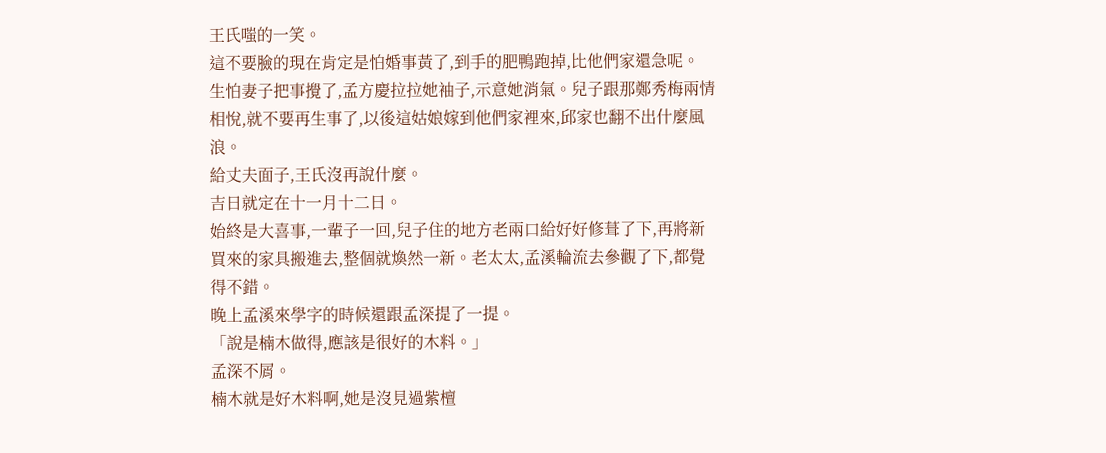王氏嗤的一笑。
這不要臉的現在肯定是怕婚事黃了,到手的肥鴨跑掉,比他們家還急呢。
生怕妻子把事攪了,孟方慶拉拉她袖子,示意她消氣。兒子跟那鄭秀梅兩情相悅,就不要再生事了,以後這姑娘嫁到他們家裡來,邱家也翻不出什麼風浪。
給丈夫面子,王氏沒再說什麼。
吉日就定在十一月十二日。
始終是大喜事,一輩子一回,兒子住的地方老兩口給好好修葺了下,再將新買來的家具搬進去,整個就煥然一新。老太太,孟溪輪流去參觀了下,都覺得不錯。
晚上孟溪來學字的時候還跟孟深提了一提。
「說是楠木做得,應該是很好的木料。」
孟深不屑。
楠木就是好木料啊,她是沒見過紫檀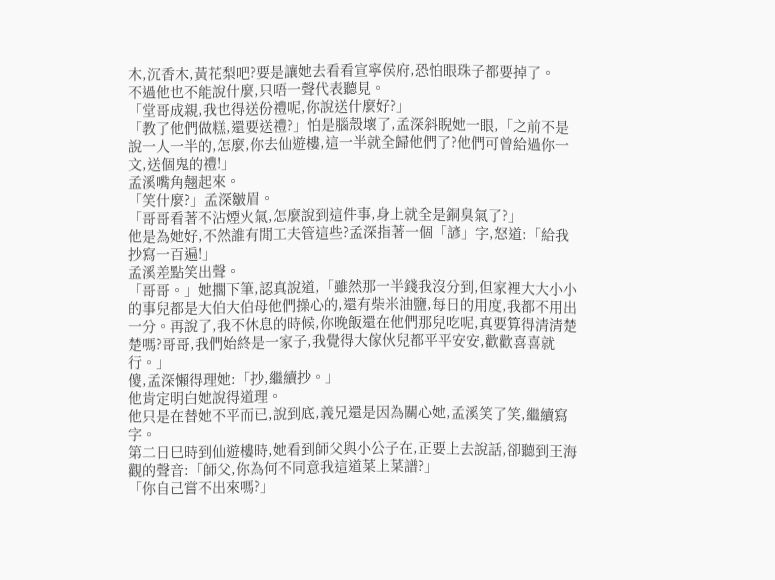木,沉香木,黃花梨吧?要是讓她去看看宣寧侯府,恐怕眼珠子都要掉了。
不過他也不能說什麼,只唔一聲代表聽見。
「堂哥成親,我也得送份禮呢,你說送什麼好?」
「教了他們做糕,還要送禮?」怕是腦殼壞了,孟深斜睨她一眼,「之前不是說一人一半的,怎麼,你去仙遊樓,這一半就全歸他們了?他們可曾給過你一文,送個鬼的禮!」
孟溪嘴角翹起來。
「笑什麼?」孟深皺眉。
「哥哥看著不沾煙火氣,怎麼說到這件事,身上就全是銅臭氣了?」
他是為她好,不然誰有閒工夫管這些?孟深指著一個「諺」字,怒道:「給我抄寫一百遍!」
孟溪差點笑出聲。
「哥哥。」她擱下筆,認真說道,「雖然那一半錢我沒分到,但家裡大大小小的事兒都是大伯大伯母他們操心的,還有柴米油鹽,每日的用度,我都不用出一分。再說了,我不休息的時候,你晚飯還在他們那兒吃呢,真要算得清清楚楚嗎?哥哥,我們始終是一家子,我覺得大傢伙兒都平平安安,歡歡喜喜就行。」
傻,孟深懶得理她:「抄,繼續抄。」
他肯定明白她說得道理。
他只是在替她不平而已,說到底,義兄還是因為關心她,孟溪笑了笑,繼續寫字。
第二日巳時到仙遊樓時,她看到師父與小公子在,正要上去說話,卻聽到王海觀的聲音:「師父,你為何不同意我這道菜上菜譜?」
「你自己嘗不出來嗎?」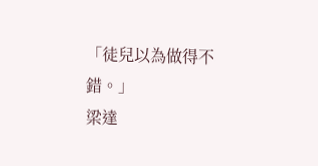「徒兒以為做得不錯。」
梁達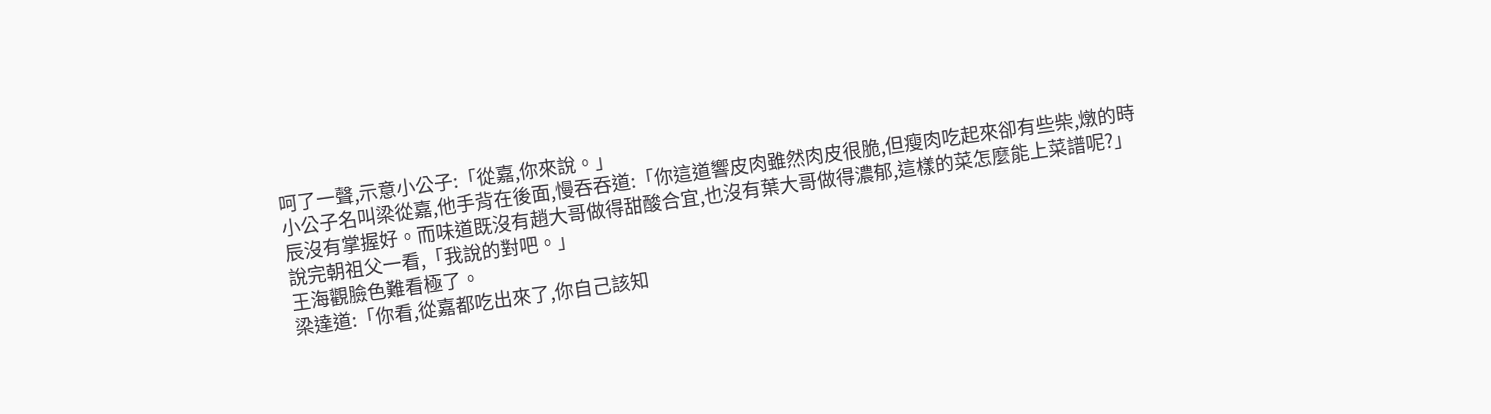呵了一聲,示意小公子:「從嘉,你來說。」
小公子名叫梁從嘉,他手背在後面,慢吞吞道:「你這道響皮肉雖然肉皮很脆,但瘦肉吃起來卻有些柴,燉的時辰沒有掌握好。而味道既沒有趙大哥做得甜酸合宜,也沒有葉大哥做得濃郁,這樣的菜怎麼能上菜譜呢?」說完朝祖父一看,「我說的對吧。」
王海觀臉色難看極了。
梁達道:「你看,從嘉都吃出來了,你自己該知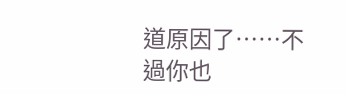道原因了……不過你也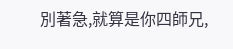別著急,就算是你四師兄,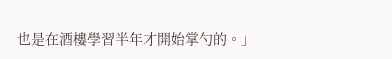也是在酒樓學習半年才開始掌勺的。」